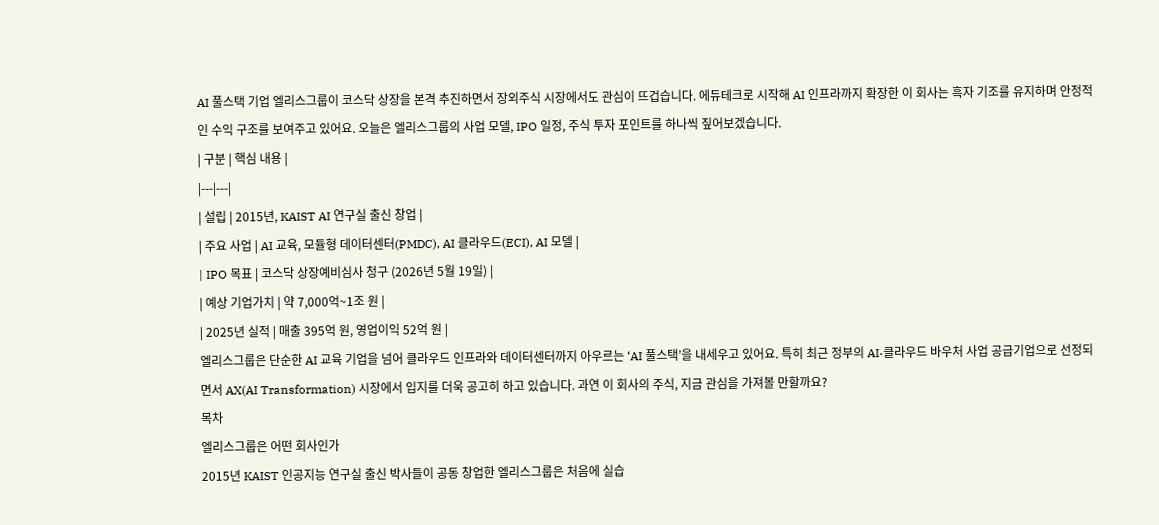AI 풀스택 기업 엘리스그룹이 코스닥 상장을 본격 추진하면서 장외주식 시장에서도 관심이 뜨겁습니다. 에듀테크로 시작해 AI 인프라까지 확장한 이 회사는 흑자 기조를 유지하며 안정적인 수익 구조를 보여주고 있어요. 오늘은 엘리스그룹의 사업 모델, IPO 일정, 주식 투자 포인트를 하나씩 짚어보겠습니다.
| 구분 | 핵심 내용 |
|---|---|
| 설립 | 2015년, KAIST AI 연구실 출신 창업 |
| 주요 사업 | AI 교육, 모듈형 데이터센터(PMDC), AI 클라우드(ECI), AI 모델 |
| IPO 목표 | 코스닥 상장예비심사 청구 (2026년 5월 19일) |
| 예상 기업가치 | 약 7,000억~1조 원 |
| 2025년 실적 | 매출 395억 원, 영업이익 52억 원 |
엘리스그룹은 단순한 AI 교육 기업을 넘어 클라우드 인프라와 데이터센터까지 아우르는 ‘AI 풀스택’을 내세우고 있어요. 특히 최근 정부의 AI·클라우드 바우처 사업 공급기업으로 선정되면서 AX(AI Transformation) 시장에서 입지를 더욱 공고히 하고 있습니다. 과연 이 회사의 주식, 지금 관심을 가져볼 만할까요?
목차
엘리스그룹은 어떤 회사인가
2015년 KAIST 인공지능 연구실 출신 박사들이 공동 창업한 엘리스그룹은 처음에 실습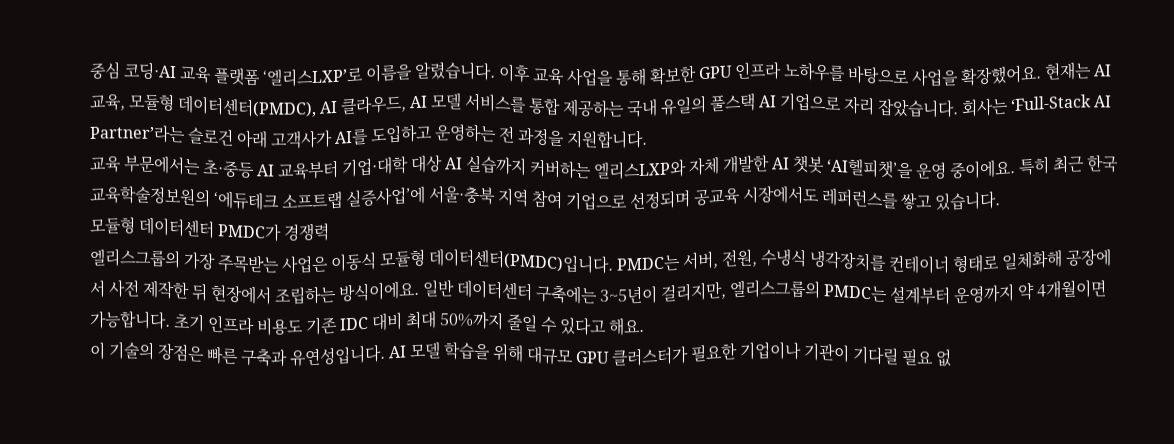중심 코딩·AI 교육 플랫폼 ‘엘리스LXP’로 이름을 알렸습니다. 이후 교육 사업을 통해 확보한 GPU 인프라 노하우를 바탕으로 사업을 확장했어요. 현재는 AI 교육, 모듈형 데이터센터(PMDC), AI 클라우드, AI 모델 서비스를 통합 제공하는 국내 유일의 풀스택 AI 기업으로 자리 잡았습니다. 회사는 ‘Full-Stack AI Partner’라는 슬로건 아래 고객사가 AI를 도입하고 운영하는 전 과정을 지원합니다.
교육 부문에서는 초·중등 AI 교육부터 기업·대학 대상 AI 실습까지 커버하는 엘리스LXP와 자체 개발한 AI 챗봇 ‘AI헬피챗’을 운영 중이에요. 특히 최근 한국교육학술정보원의 ‘에듀테크 소프트랩 실증사업’에 서울·충북 지역 참여 기업으로 선정되며 공교육 시장에서도 레퍼런스를 쌓고 있습니다.
모듈형 데이터센터 PMDC가 경쟁력
엘리스그룹의 가장 주목받는 사업은 이동식 모듈형 데이터센터(PMDC)입니다. PMDC는 서버, 전원, 수냉식 냉각장치를 컨테이너 형태로 일체화해 공장에서 사전 제작한 뒤 현장에서 조립하는 방식이에요. 일반 데이터센터 구축에는 3~5년이 걸리지만, 엘리스그룹의 PMDC는 설계부터 운영까지 약 4개월이면 가능합니다. 초기 인프라 비용도 기존 IDC 대비 최대 50%까지 줄일 수 있다고 해요.
이 기술의 장점은 빠른 구축과 유연성입니다. AI 모델 학습을 위해 대규모 GPU 클러스터가 필요한 기업이나 기관이 기다릴 필요 없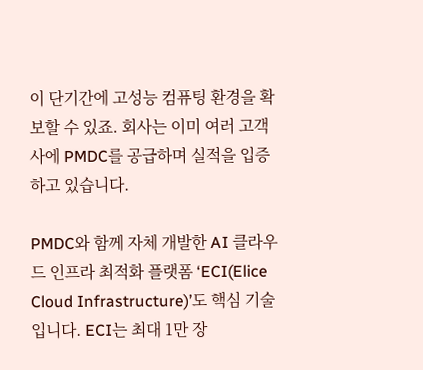이 단기간에 고성능 컴퓨팅 환경을 확보할 수 있죠. 회사는 이미 여러 고객사에 PMDC를 공급하며 실적을 입증하고 있습니다.

PMDC와 함께 자체 개발한 AI 클라우드 인프라 최적화 플랫폼 ‘ECI(Elice Cloud Infrastructure)’도 핵심 기술입니다. ECI는 최대 1만 장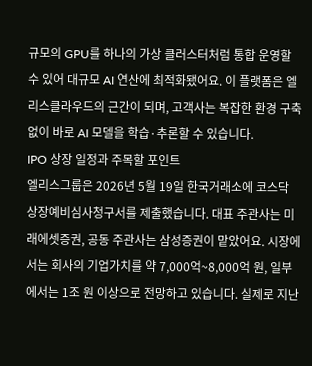규모의 GPU를 하나의 가상 클러스터처럼 통합 운영할 수 있어 대규모 AI 연산에 최적화됐어요. 이 플랫폼은 엘리스클라우드의 근간이 되며, 고객사는 복잡한 환경 구축 없이 바로 AI 모델을 학습·추론할 수 있습니다.
IPO 상장 일정과 주목할 포인트
엘리스그룹은 2026년 5월 19일 한국거래소에 코스닥 상장예비심사청구서를 제출했습니다. 대표 주관사는 미래에셋증권, 공동 주관사는 삼성증권이 맡았어요. 시장에서는 회사의 기업가치를 약 7,000억~8,000억 원, 일부에서는 1조 원 이상으로 전망하고 있습니다. 실제로 지난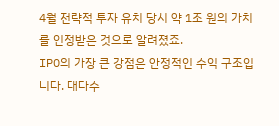4월 전략적 투자 유치 당시 약 1조 원의 가치를 인정받은 것으로 알려졌죠.
IPO의 가장 큰 강점은 안정적인 수익 구조입니다. 대다수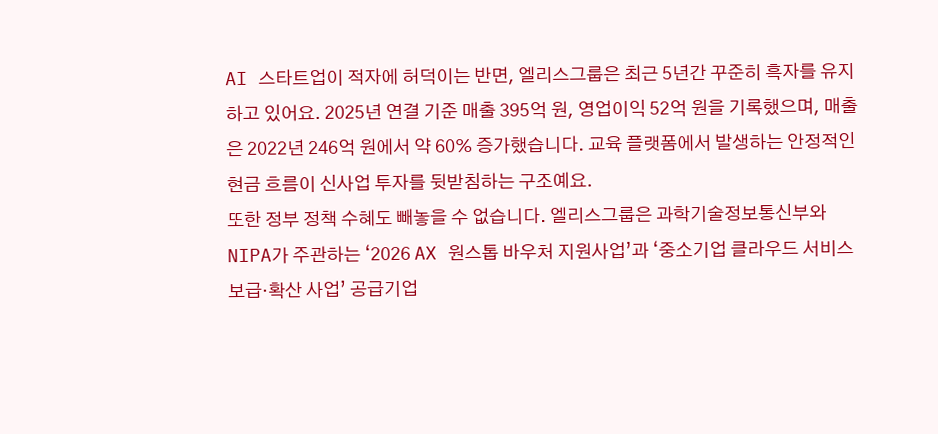AI 스타트업이 적자에 허덕이는 반면, 엘리스그룹은 최근 5년간 꾸준히 흑자를 유지하고 있어요. 2025년 연결 기준 매출 395억 원, 영업이익 52억 원을 기록했으며, 매출은 2022년 246억 원에서 약 60% 증가했습니다. 교육 플랫폼에서 발생하는 안정적인 현금 흐름이 신사업 투자를 뒷받침하는 구조예요.
또한 정부 정책 수혜도 빼놓을 수 없습니다. 엘리스그룹은 과학기술정보통신부와 NIPA가 주관하는 ‘2026 AX 원스톱 바우처 지원사업’과 ‘중소기업 클라우드 서비스 보급·확산 사업’ 공급기업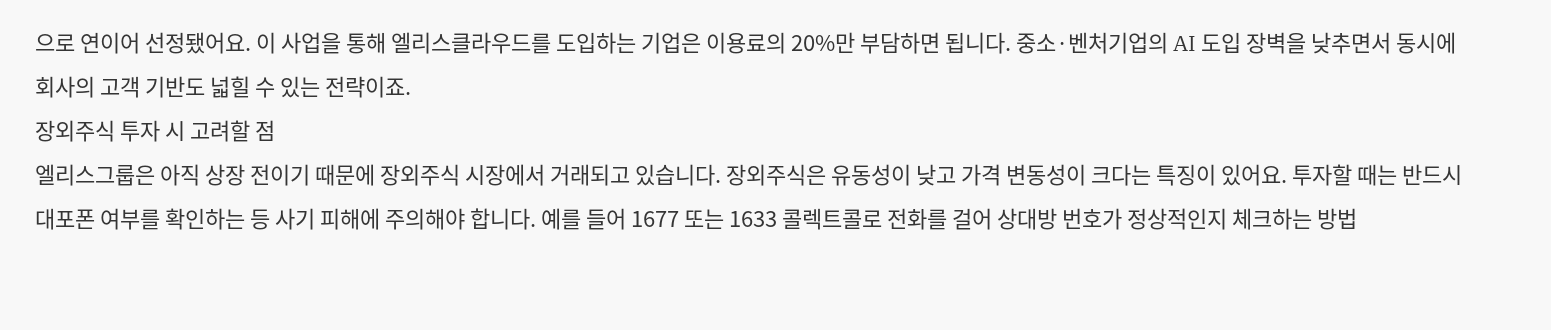으로 연이어 선정됐어요. 이 사업을 통해 엘리스클라우드를 도입하는 기업은 이용료의 20%만 부담하면 됩니다. 중소·벤처기업의 AI 도입 장벽을 낮추면서 동시에 회사의 고객 기반도 넓힐 수 있는 전략이죠.
장외주식 투자 시 고려할 점
엘리스그룹은 아직 상장 전이기 때문에 장외주식 시장에서 거래되고 있습니다. 장외주식은 유동성이 낮고 가격 변동성이 크다는 특징이 있어요. 투자할 때는 반드시 대포폰 여부를 확인하는 등 사기 피해에 주의해야 합니다. 예를 들어 1677 또는 1633 콜렉트콜로 전화를 걸어 상대방 번호가 정상적인지 체크하는 방법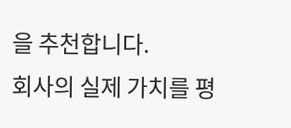을 추천합니다.
회사의 실제 가치를 평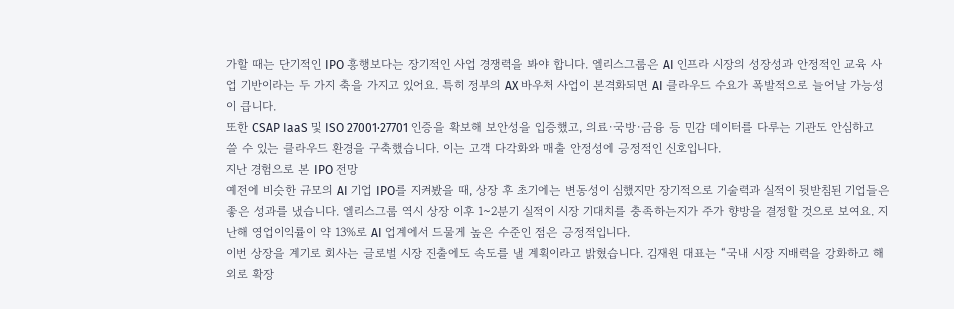가할 때는 단기적인 IPO 흥행보다는 장기적인 사업 경쟁력을 봐야 합니다. 엘리스그룹은 AI 인프라 시장의 성장성과 안정적인 교육 사업 기반이라는 두 가지 축을 가지고 있어요. 특히 정부의 AX 바우처 사업이 본격화되면 AI 클라우드 수요가 폭발적으로 늘어날 가능성이 큽니다.
또한 CSAP IaaS 및 ISO 27001·27701 인증을 확보해 보안성을 입증했고, 의료·국방·금융 등 민감 데이터를 다루는 기관도 안심하고 쓸 수 있는 클라우드 환경을 구축했습니다. 이는 고객 다각화와 매출 안정성에 긍정적인 신호입니다.
지난 경험으로 본 IPO 전망
예전에 비슷한 규모의 AI 기업 IPO를 지켜봤을 때, 상장 후 초기에는 변동성이 심했지만 장기적으로 기술력과 실적이 뒷받침된 기업들은 좋은 성과를 냈습니다. 엘리스그룹 역시 상장 이후 1~2분기 실적이 시장 기대치를 충족하는지가 주가 향방을 결정할 것으로 보여요. 지난해 영업이익률이 약 13%로 AI 업계에서 드물게 높은 수준인 점은 긍정적입니다.
이번 상장을 계기로 회사는 글로벌 시장 진출에도 속도를 낼 계획이라고 밝혔습니다. 김재원 대표는 “국내 시장 지배력을 강화하고 해외로 확장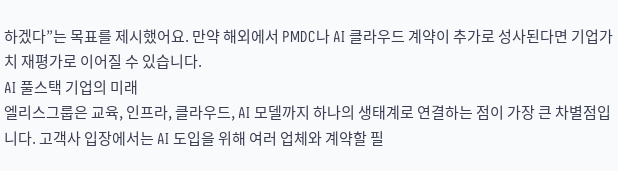하겠다”는 목표를 제시했어요. 만약 해외에서 PMDC나 AI 클라우드 계약이 추가로 성사된다면 기업가치 재평가로 이어질 수 있습니다.
AI 풀스택 기업의 미래
엘리스그룹은 교육, 인프라, 클라우드, AI 모델까지 하나의 생태계로 연결하는 점이 가장 큰 차별점입니다. 고객사 입장에서는 AI 도입을 위해 여러 업체와 계약할 필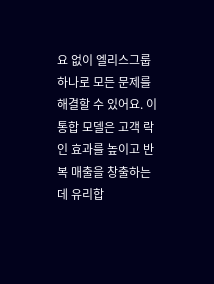요 없이 엘리스그룹 하나로 모든 문제를 해결할 수 있어요. 이 통합 모델은 고객 락인 효과를 높이고 반복 매출을 창출하는 데 유리합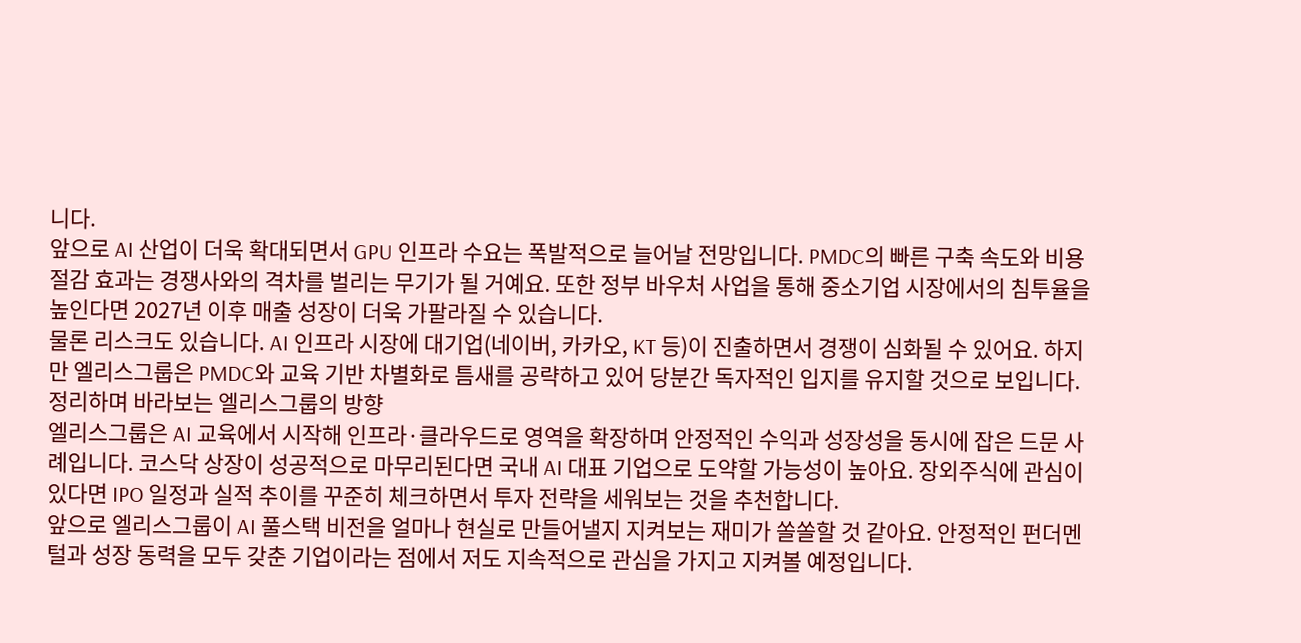니다.
앞으로 AI 산업이 더욱 확대되면서 GPU 인프라 수요는 폭발적으로 늘어날 전망입니다. PMDC의 빠른 구축 속도와 비용 절감 효과는 경쟁사와의 격차를 벌리는 무기가 될 거예요. 또한 정부 바우처 사업을 통해 중소기업 시장에서의 침투율을 높인다면 2027년 이후 매출 성장이 더욱 가팔라질 수 있습니다.
물론 리스크도 있습니다. AI 인프라 시장에 대기업(네이버, 카카오, KT 등)이 진출하면서 경쟁이 심화될 수 있어요. 하지만 엘리스그룹은 PMDC와 교육 기반 차별화로 틈새를 공략하고 있어 당분간 독자적인 입지를 유지할 것으로 보입니다.
정리하며 바라보는 엘리스그룹의 방향
엘리스그룹은 AI 교육에서 시작해 인프라·클라우드로 영역을 확장하며 안정적인 수익과 성장성을 동시에 잡은 드문 사례입니다. 코스닥 상장이 성공적으로 마무리된다면 국내 AI 대표 기업으로 도약할 가능성이 높아요. 장외주식에 관심이 있다면 IPO 일정과 실적 추이를 꾸준히 체크하면서 투자 전략을 세워보는 것을 추천합니다.
앞으로 엘리스그룹이 AI 풀스택 비전을 얼마나 현실로 만들어낼지 지켜보는 재미가 쏠쏠할 것 같아요. 안정적인 펀더멘털과 성장 동력을 모두 갖춘 기업이라는 점에서 저도 지속적으로 관심을 가지고 지켜볼 예정입니다.